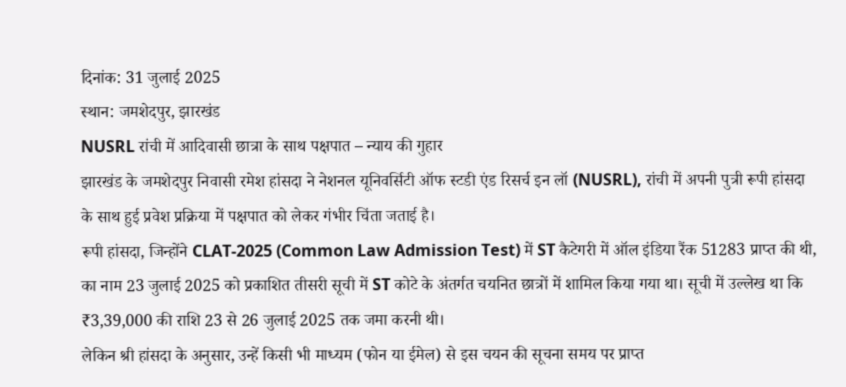दिनांक: 31 जुलाई 2025
स्थान: जमशेदपुर, झारखंड
NUSRL रांची में आदिवासी छात्रा के साथ पक्षपात – न्याय की गुहार
झारखंड के जमशेदपुर निवासी रमेश हांसदा ने नेशनल यूनिवर्सिटी ऑफ स्टडी एंड रिसर्च इन लॉ (NUSRL), रांची में अपनी पुत्री रूपी हांसदा के साथ हुई प्रवेश प्रक्रिया में पक्षपात को लेकर गंभीर चिंता जताई है।
रूपी हांसदा, जिन्होंने CLAT-2025 (Common Law Admission Test) में ST कैटेगरी में ऑल इंडिया रैंक 51283 प्राप्त की थी, का नाम 23 जुलाई 2025 को प्रकाशित तीसरी सूची में ST कोटे के अंतर्गत चयनित छात्रों में शामिल किया गया था। सूची में उल्लेख था कि ₹3,39,000 की राशि 23 से 26 जुलाई 2025 तक जमा करनी थी।
लेकिन श्री हांसदा के अनुसार, उन्हें किसी भी माध्यम (फोन या ईमेल) से इस चयन की सूचना समय पर प्राप्त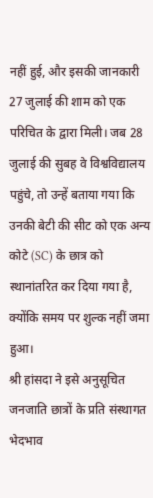नहीं हुई, और इसकी जानकारी 27 जुलाई की शाम को एक परिचित के द्वारा मिली। जब 28 जुलाई की सुबह वे विश्वविद्यालय पहुंचे, तो उन्हें बताया गया कि उनकी बेटी की सीट को एक अन्य कोटे (SC) के छात्र को स्थानांतरित कर दिया गया है, क्योंकि समय पर शुल्क नहीं जमा हुआ।
श्री हांसदा ने इसे अनुसूचित जनजाति छात्रों के प्रति संस्थागत भेदभाव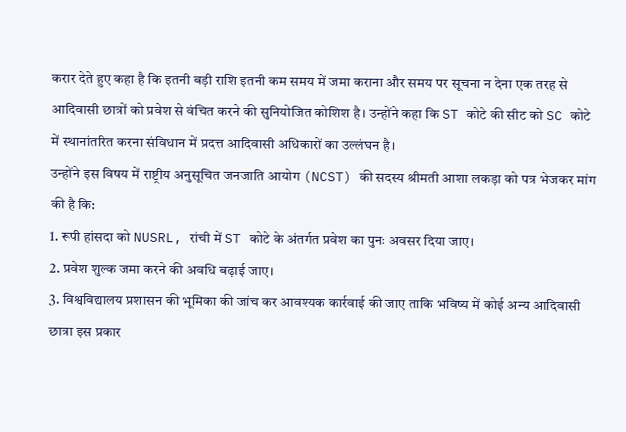करार देते हुए कहा है कि इतनी बड़ी राशि इतनी कम समय में जमा कराना और समय पर सूचना न देना एक तरह से आदिवासी छात्रों को प्रवेश से वंचित करने की सुनियोजित कोशिश है। उन्होंने कहा कि ST कोटे की सीट को SC कोटे में स्थानांतरित करना संविधान में प्रदत्त आदिवासी अधिकारों का उल्लंघन है।
उन्होंने इस विषय में राष्ट्रीय अनुसूचित जनजाति आयोग (NCST) की सदस्य श्रीमती आशा लकड़ा को पत्र भेजकर मांग की है कि:
1. रूपी हांसदा को NUSRL, रांची में ST कोटे के अंतर्गत प्रवेश का पुनः अवसर दिया जाए।
2. प्रवेश शुल्क जमा करने की अवधि बढ़ाई जाए।
3. विश्वविद्यालय प्रशासन की भूमिका की जांच कर आवश्यक कार्रवाई की जाए ताकि भविष्य में कोई अन्य आदिवासी छात्रा इस प्रकार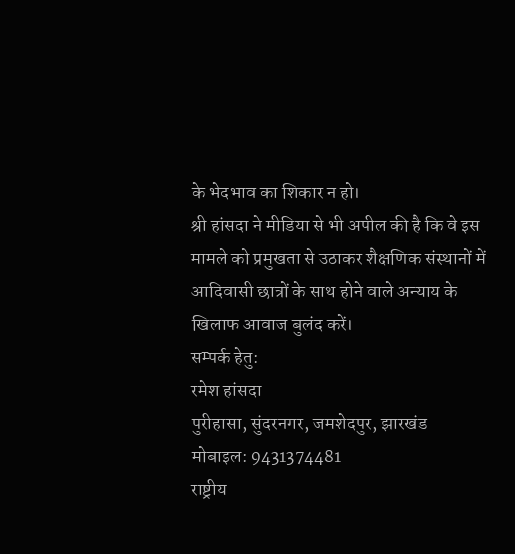के भेदभाव का शिकार न हो।
श्री हांसदा ने मीडिया से भी अपील की है कि वे इस मामले को प्रमुखता से उठाकर शैक्षणिक संस्थानों में आदिवासी छात्रों के साथ होने वाले अन्याय के खिलाफ आवाज बुलंद करें।
सम्पर्क हेतु:
रमेश हांसदा
पुरीहासा, सुंदरनगर, जमशेदपुर, झारखंड
मोबाइल: 9431374481
राष्ट्रीय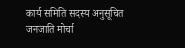कार्य समिति सदस्य अनुसूचित जनजाति मोर्चा